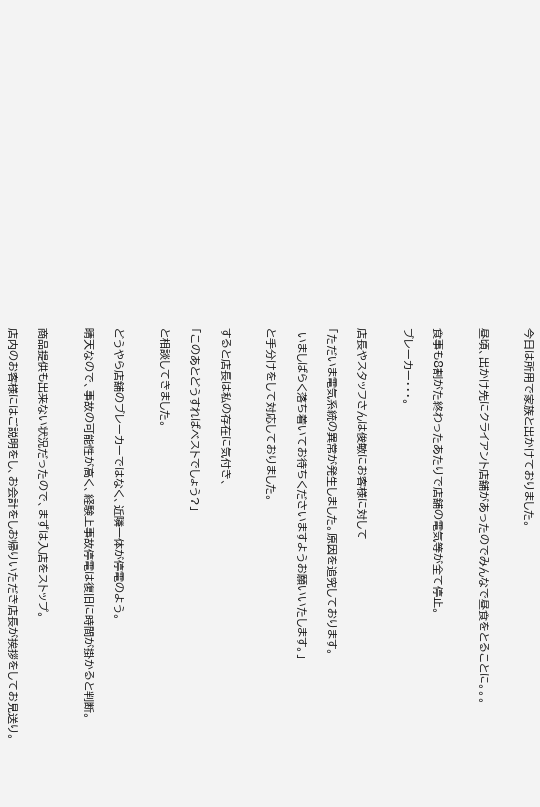今日は所用で家族と出かけておりました。


昼頃、出かけ先にクライアント店舗があったのでみんなで昼食をとることに。。。


食事も8割がた終わったあたりで店舗の電気等が全て停止。

ブレーカー・・・。


店長やスタッフさんは俊敏にお客様に対して

「ただいま電気系統の異常が発生しました。原因を追究しております。

 いましばらく落ち着いてお待ちくださいますようお願いいたします。」

と手分けをして対応しておりました。


すると店長は私の存在に気付き、

「このあとどうすればベストでしょう?」

と相談してきました。


どうやら店舗のブレーカーではなく、近隣一体が停電のよう。

晴天なので、事故の可能性が高く、経験上事故停電は復旧に時間が掛かると判断。


商品提供も出来ない状況だったので、まずは入店をストップ。

店内のお客様にはご説明をし、お会計をしお帰りいただき店長が挨拶をしてお見送り。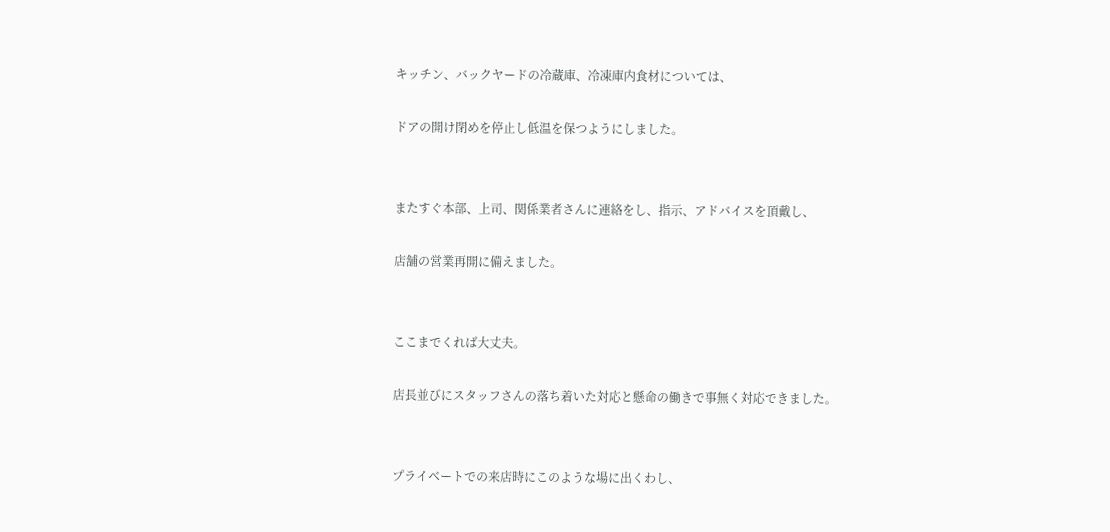キッチン、バックヤードの冷蔵庫、冷凍庫内食材については、

ドアの開け閉めを停止し低温を保つようにしました。


またすぐ本部、上司、関係業者さんに連絡をし、指示、アドバイスを頂戴し、

店舗の営業再開に備えました。


ここまでくれば大丈夫。

店長並びにスタッフさんの落ち着いた対応と懸命の働きで事無く対応できました。


プライベートでの来店時にこのような場に出くわし、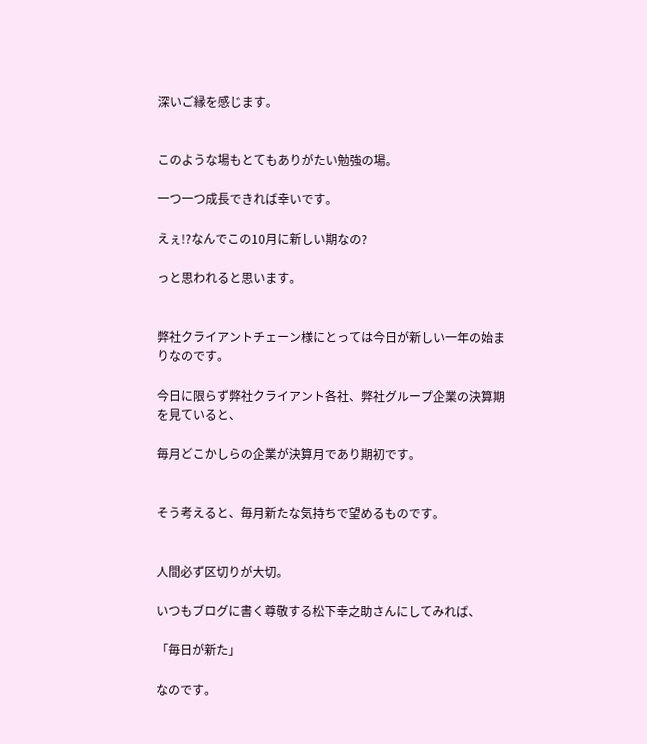深いご縁を感じます。


このような場もとてもありがたい勉強の場。

一つ一つ成長できれば幸いです。

えぇ!?なんでこの10月に新しい期なの?

っと思われると思います。


弊社クライアントチェーン様にとっては今日が新しい一年の始まりなのです。

今日に限らず弊社クライアント各社、弊社グループ企業の決算期を見ていると、

毎月どこかしらの企業が決算月であり期初です。


そう考えると、毎月新たな気持ちで望めるものです。


人間必ず区切りが大切。

いつもブログに書く尊敬する松下幸之助さんにしてみれば、

「毎日が新た」

なのです。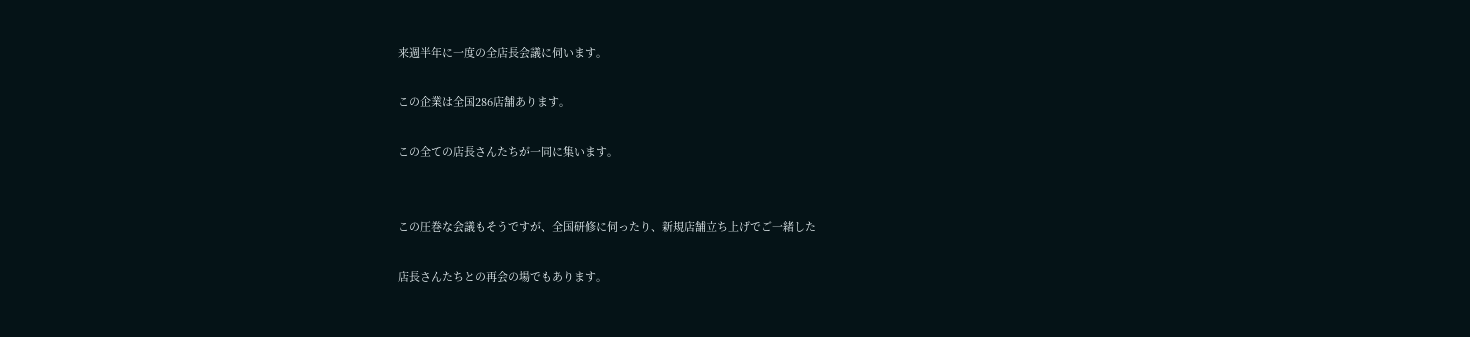来週半年に一度の全店長会議に伺います。

この企業は全国286店舗あります。

この全ての店長さんたちが一同に集います。


この圧巻な会議もそうですが、全国研修に伺ったり、新規店舗立ち上げでご一緒した

店長さんたちとの再会の場でもあります。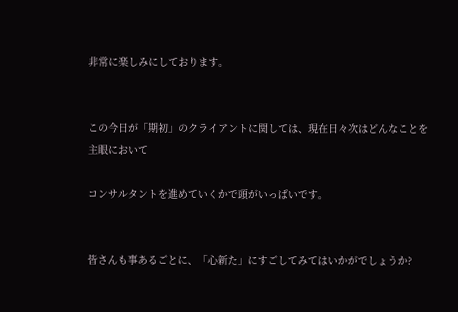非常に楽しみにしております。


この今日が「期初」のクライアントに関しては、現在日々次はどんなことを主眼において

コンサルタントを進めていくかで頭がいっぱいです。


皆さんも事あるごとに、「心新た」にすごしてみてはいかがでしょうか?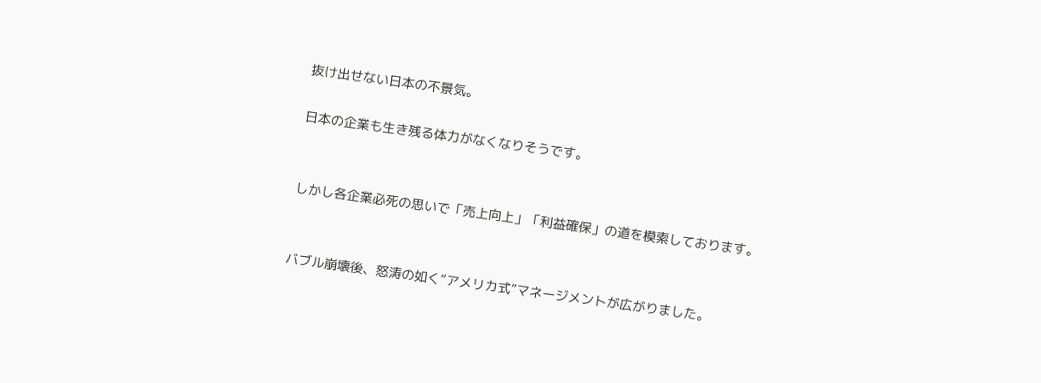抜け出せない日本の不景気。

日本の企業も生き残る体力がなくなりそうです。


しかし各企業必死の思いで「売上向上」「利益確保」の道を模索しております。


バブル崩壊後、怒涛の如く“アメリカ式”マネージメントが広がりました。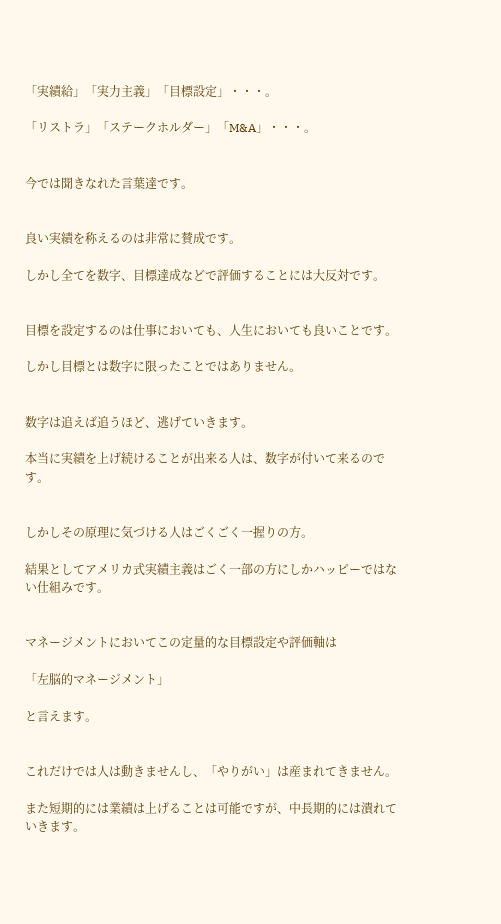「実績給」「実力主義」「目標設定」・・・。

「リストラ」「ステークホルダー」「M&A」・・・。


今では聞きなれた言葉達です。


良い実績を称えるのは非常に賛成です。

しかし全てを数字、目標達成などで評価することには大反対です。


目標を設定するのは仕事においても、人生においても良いことです。

しかし目標とは数字に限ったことではありません。


数字は追えば追うほど、逃げていきます。

本当に実績を上げ続けることが出来る人は、数字が付いて来るのです。


しかしその原理に気づける人はごくごく一握りの方。

結果としてアメリカ式実績主義はごく一部の方にしかハッピーではない仕組みです。


マネージメントにおいてこの定量的な目標設定や評価軸は

「左脳的マネージメント」

と言えます。


これだけでは人は動きませんし、「やりがい」は産まれてきません。

また短期的には業績は上げることは可能ですが、中長期的には潰れていきます。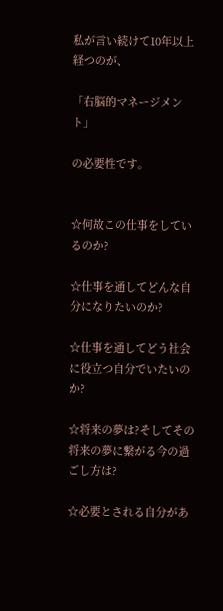私が言い続けて10年以上経つのが、

「右脳的マネージメント」

の必要性です。


☆何故この仕事をしているのか?

☆仕事を通してどんな自分になりたいのか?

☆仕事を通してどう社会に役立つ自分でいたいのか?

☆将来の夢は?そしてその将来の夢に繋がる今の過ごし方は?

☆必要とされる自分があ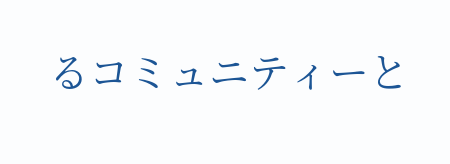るコミュニティーと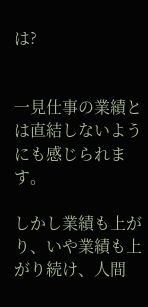は?


一見仕事の業績とは直結しないようにも感じられます。

しかし業績も上がり、いや業績も上がり続け、人間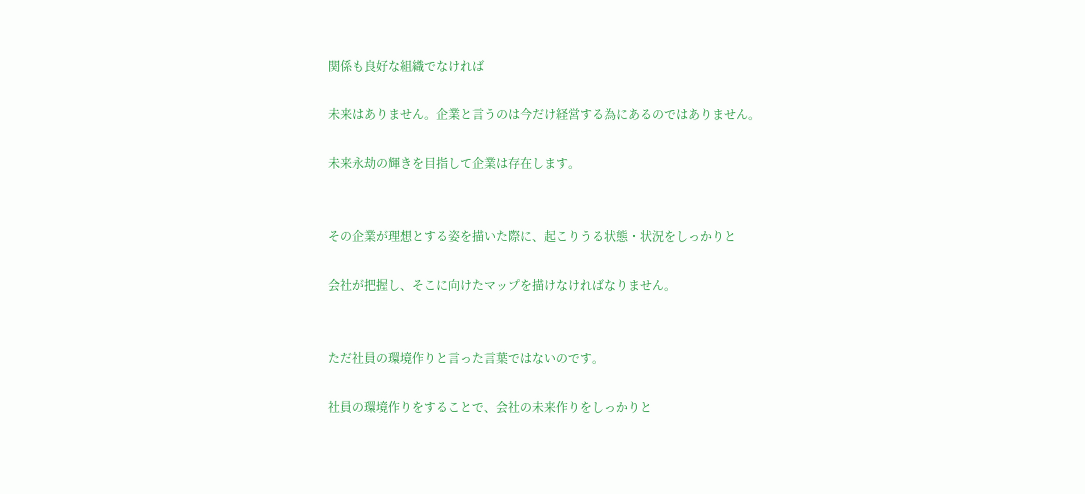関係も良好な組織でなければ

未来はありません。企業と言うのは今だけ経営する為にあるのではありません。

未来永劫の輝きを目指して企業は存在します。


その企業が理想とする姿を描いた際に、起こりうる状態・状況をしっかりと

会社が把握し、そこに向けたマップを描けなければなりません。


ただ社員の環境作りと言った言葉ではないのです。

社員の環境作りをすることで、会社の未来作りをしっかりと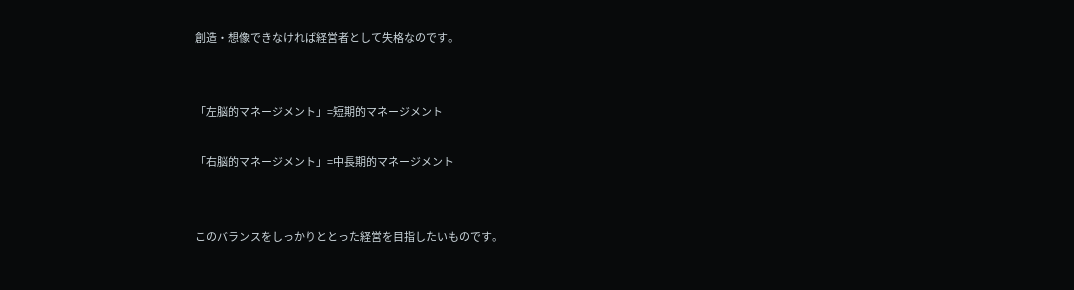創造・想像できなければ経営者として失格なのです。


「左脳的マネージメント」=短期的マネージメント

「右脳的マネージメント」=中長期的マネージメント


このバランスをしっかりととった経営を目指したいものです。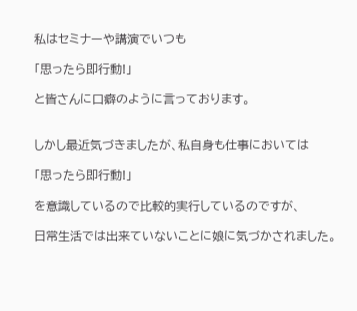私はセミナーや講演でいつも

「思ったら即行動!」

と皆さんに口癖のように言っております。


しかし最近気づきましたが、私自身も仕事においては

「思ったら即行動!」

を意識しているので比較的実行しているのですが、

日常生活では出来ていないことに娘に気づかされました。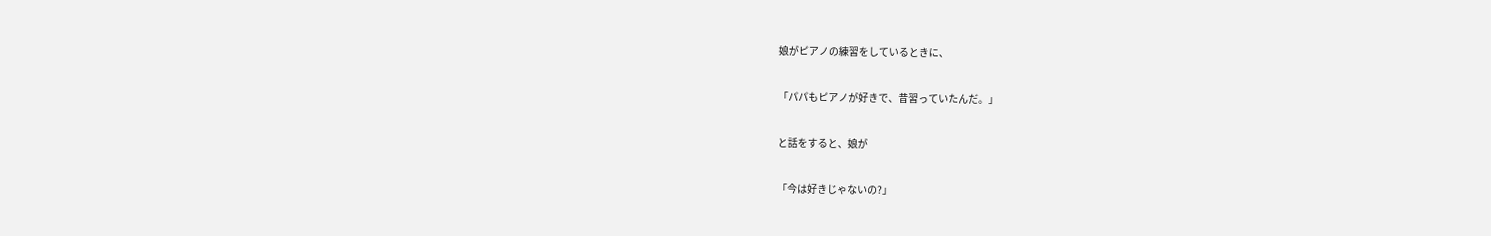娘がピアノの練習をしているときに、

「パパもピアノが好きで、昔習っていたんだ。」

と話をすると、娘が

「今は好きじゃないの?」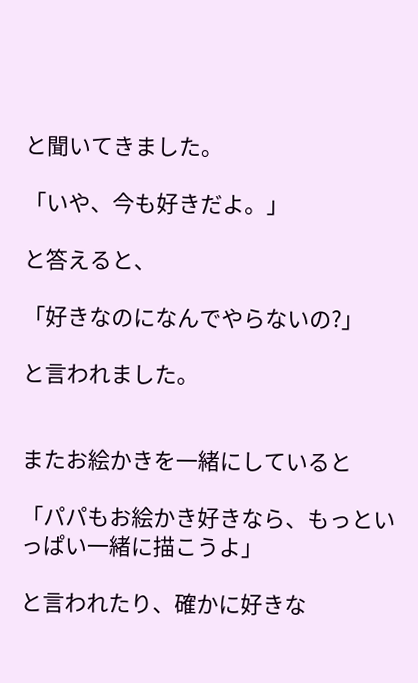と聞いてきました。

「いや、今も好きだよ。」

と答えると、

「好きなのになんでやらないの?」

と言われました。


またお絵かきを一緒にしていると

「パパもお絵かき好きなら、もっといっぱい一緒に描こうよ」

と言われたり、確かに好きな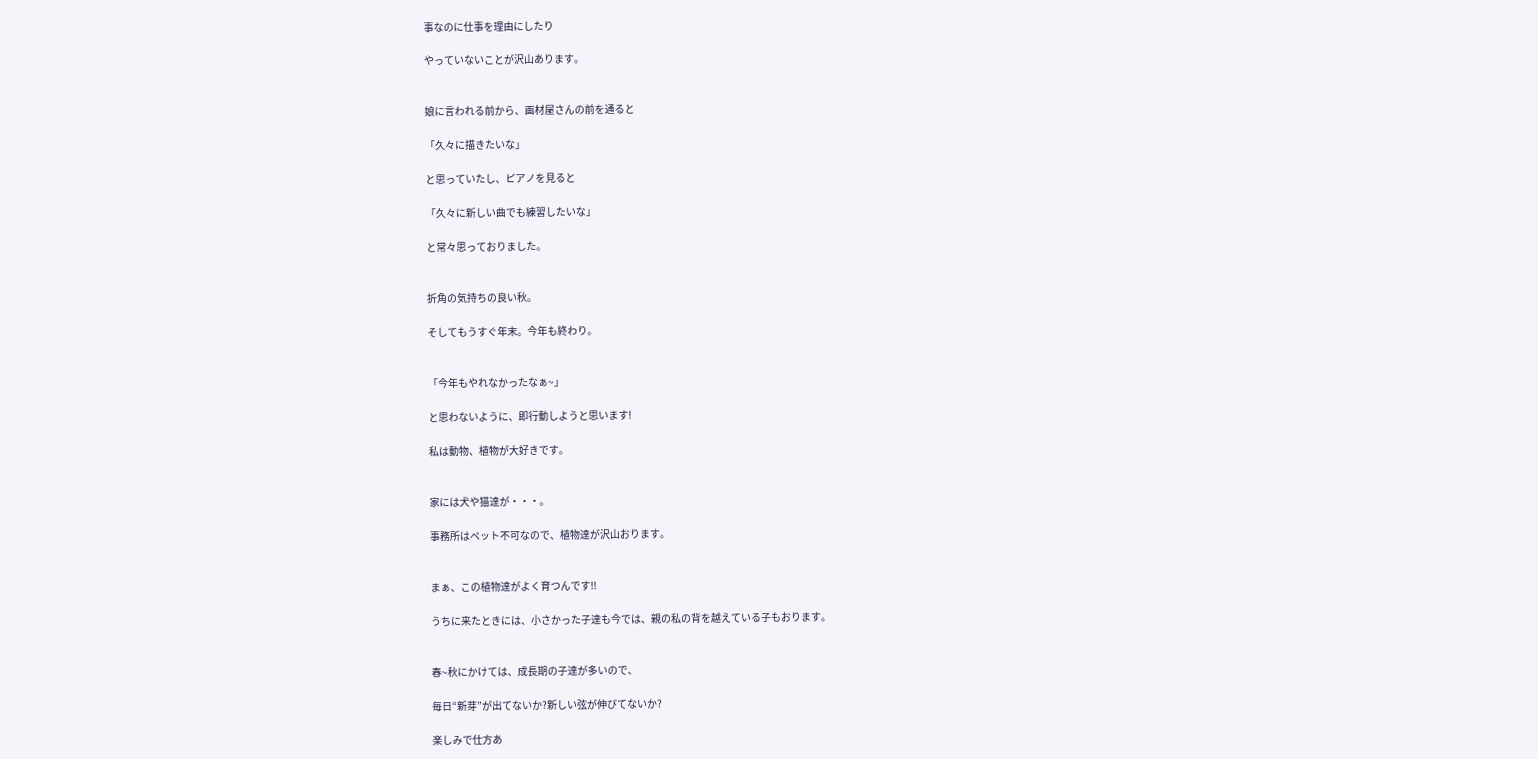事なのに仕事を理由にしたり

やっていないことが沢山あります。


娘に言われる前から、画材屋さんの前を通ると

「久々に描きたいな」

と思っていたし、ピアノを見ると

「久々に新しい曲でも練習したいな」

と常々思っておりました。


折角の気持ちの良い秋。

そしてもうすぐ年末。今年も終わり。


「今年もやれなかったなぁ~」

と思わないように、即行動しようと思います!

私は動物、植物が大好きです。


家には犬や猫達が・・・。

事務所はペット不可なので、植物達が沢山おります。


まぁ、この植物達がよく育つんです!!

うちに来たときには、小さかった子達も今では、親の私の背を越えている子もおります。


春~秋にかけては、成長期の子達が多いので、

毎日“新芽”が出てないか?新しい弦が伸びてないか?

楽しみで仕方あ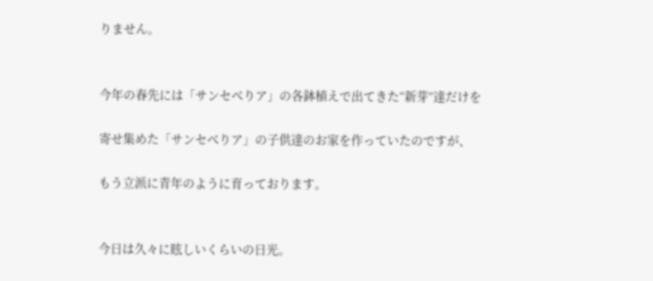りません。


今年の春先には「サンセべりア」の各鉢植えで出てきた“新芽”達だけを

寄せ集めた「サンセべりア」の子供達のお家を作っていたのですが、

もう立派に青年のように育っております。


今日は久々に眩しいくらいの日光。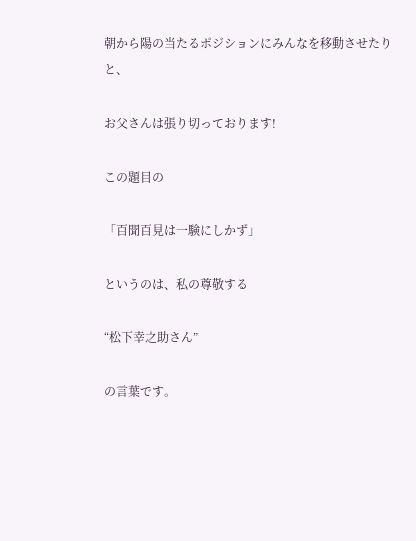朝から陽の当たるポジションにみんなを移動させたりと、

お父さんは張り切っております!

この題目の

「百聞百見は一験にしかず」

というのは、私の尊敬する

“松下幸之助さん”

の言葉です。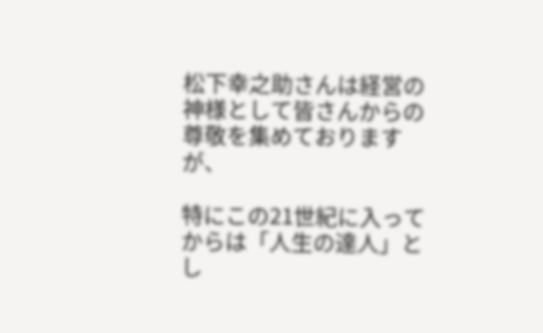松下幸之助さんは経営の神様として皆さんからの尊敬を集めておりますが、

特にこの21世紀に入ってからは「人生の達人」とし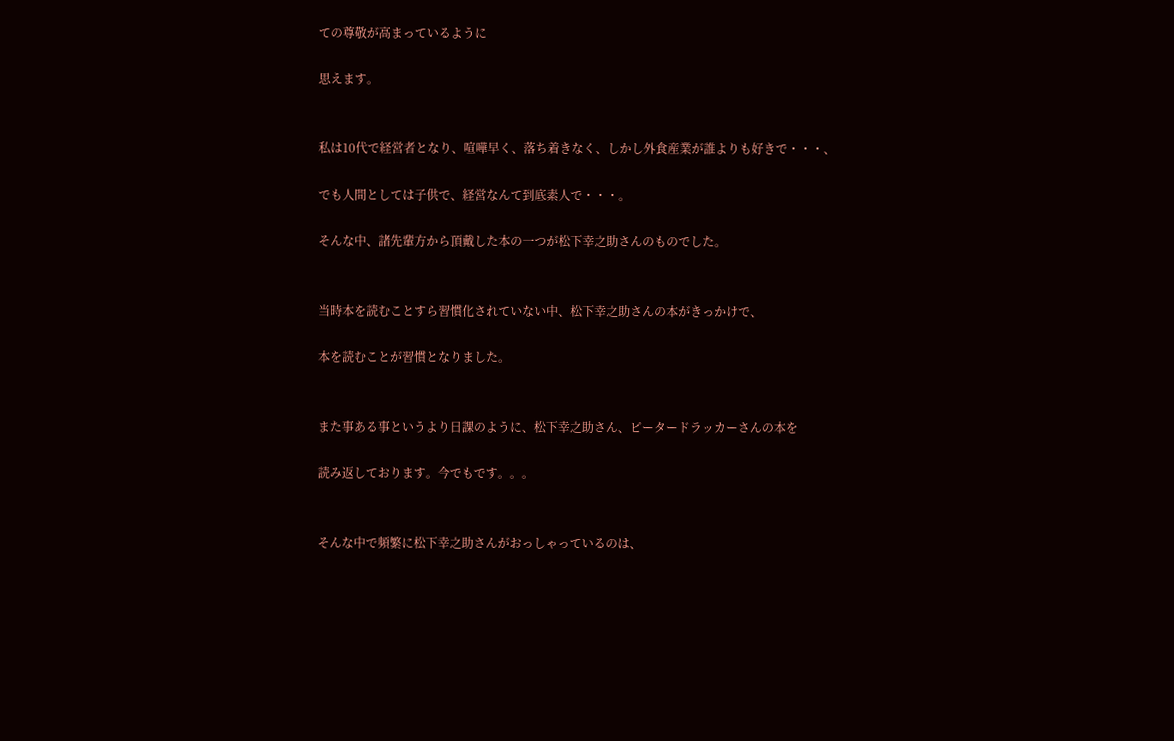ての尊敬が高まっているように

思えます。


私は10代で経営者となり、喧嘩早く、落ち着きなく、しかし外食産業が誰よりも好きで・・・、

でも人間としては子供で、経営なんて到底素人で・・・。

そんな中、諸先輩方から頂戴した本の一つが松下幸之助さんのものでした。


当時本を読むことすら習慣化されていない中、松下幸之助さんの本がきっかけで、

本を読むことが習慣となりました。


また事ある事というより日課のように、松下幸之助さん、ピータードラッカーさんの本を

読み返しております。今でもです。。。


そんな中で頻繁に松下幸之助さんがおっしゃっているのは、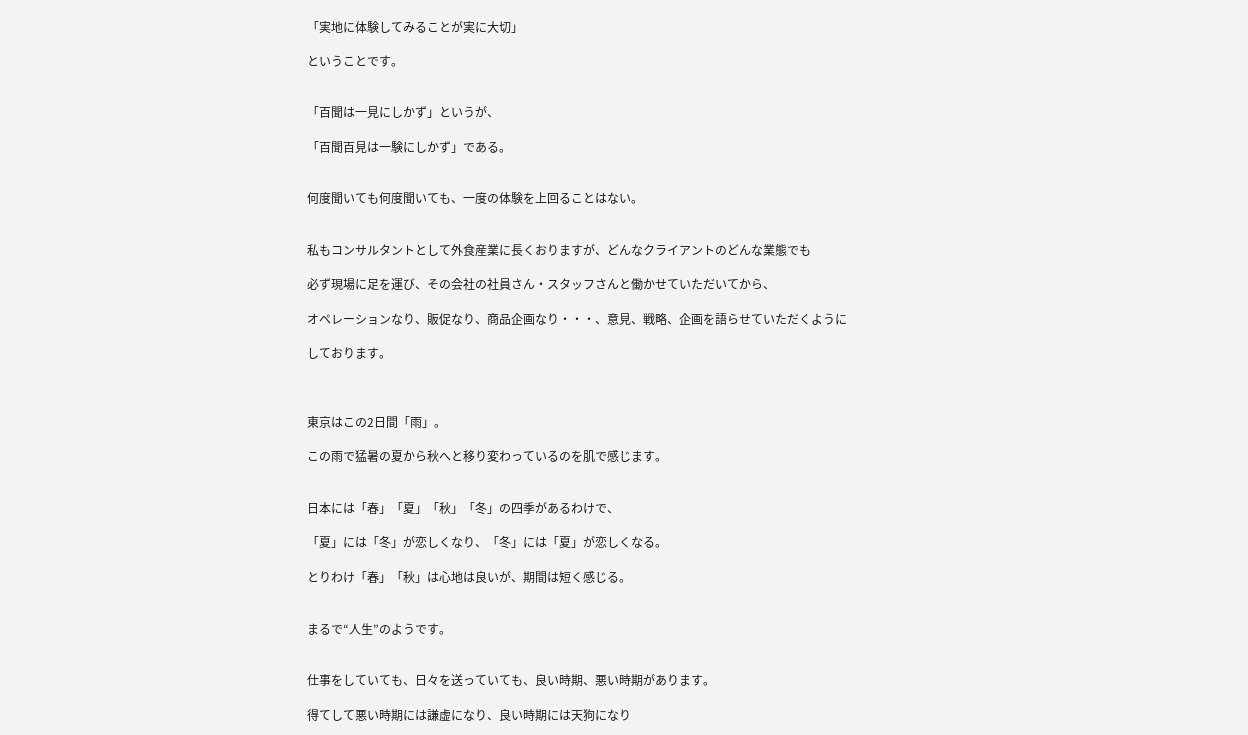「実地に体験してみることが実に大切」

ということです。


「百聞は一見にしかず」というが、

「百聞百見は一験にしかず」である。


何度聞いても何度聞いても、一度の体験を上回ることはない。


私もコンサルタントとして外食産業に長くおりますが、どんなクライアントのどんな業態でも

必ず現場に足を運び、その会社の社員さん・スタッフさんと働かせていただいてから、

オペレーションなり、販促なり、商品企画なり・・・、意見、戦略、企画を語らせていただくように

しております。



東京はこの2日間「雨」。

この雨で猛暑の夏から秋へと移り変わっているのを肌で感じます。


日本には「春」「夏」「秋」「冬」の四季があるわけで、

「夏」には「冬」が恋しくなり、「冬」には「夏」が恋しくなる。

とりわけ「春」「秋」は心地は良いが、期間は短く感じる。


まるで“人生”のようです。


仕事をしていても、日々を送っていても、良い時期、悪い時期があります。

得てして悪い時期には謙虚になり、良い時期には天狗になり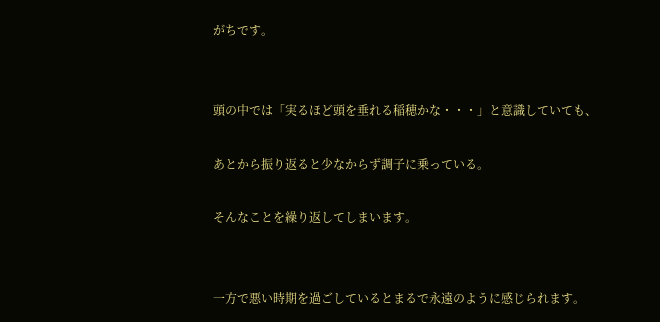がちです。


頭の中では「実るほど頭を垂れる稲穂かな・・・」と意識していても、

あとから振り返ると少なからず調子に乗っている。

そんなことを繰り返してしまいます。


一方で悪い時期を過ごしているとまるで永遠のように感じられます。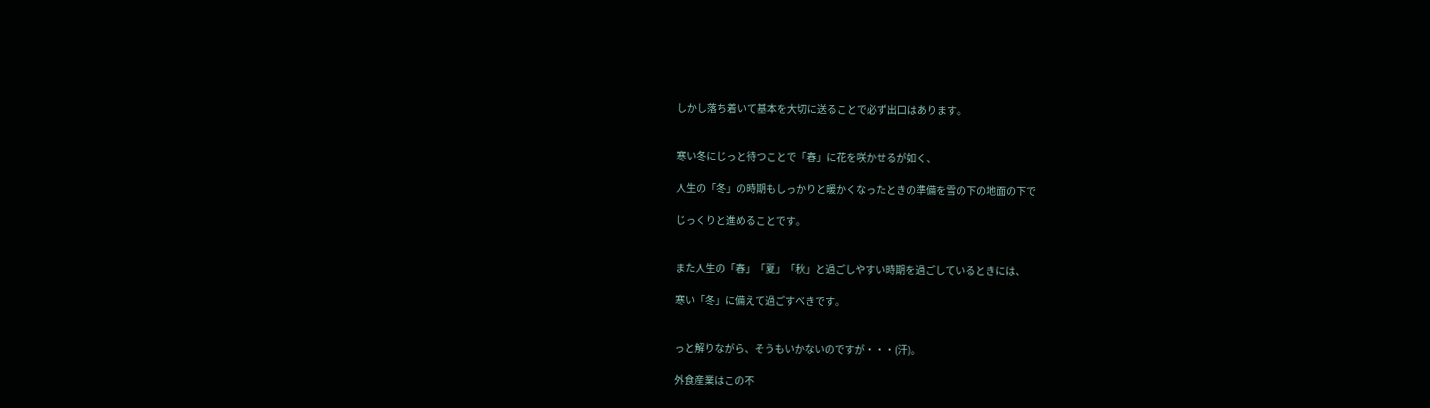しかし落ち着いて基本を大切に送ることで必ず出口はあります。


寒い冬にじっと待つことで「春」に花を咲かせるが如く、

人生の「冬」の時期もしっかりと暖かくなったときの準備を雪の下の地面の下で

じっくりと進めることです。


また人生の「春」「夏」「秋」と過ごしやすい時期を過ごしているときには、

寒い「冬」に備えて過ごすべきです。


っと解りながら、そうもいかないのですが・・・(汗)。

外食産業はこの不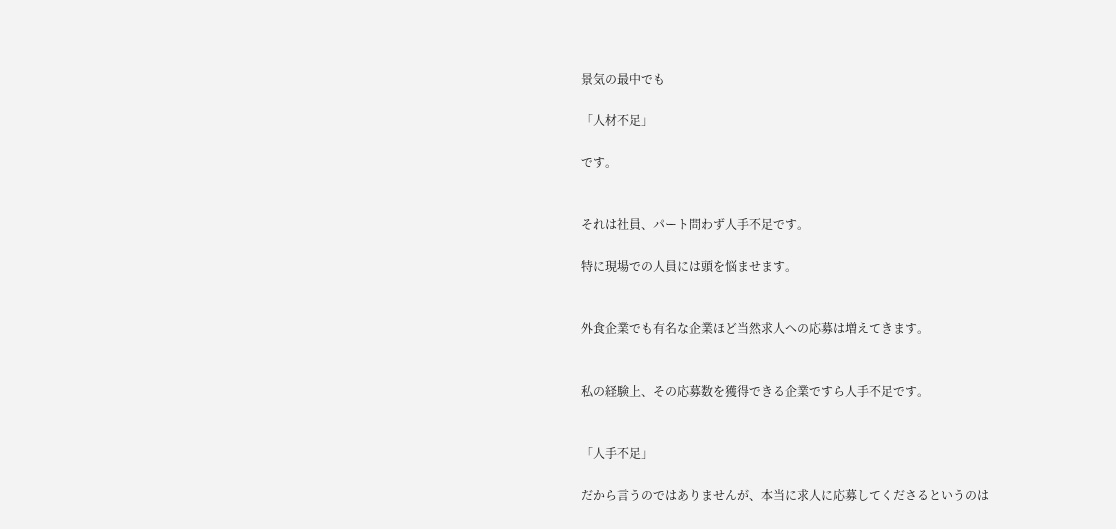景気の最中でも

「人材不足」

です。


それは社員、パート問わず人手不足です。

特に現場での人員には頭を悩ませます。


外食企業でも有名な企業ほど当然求人への応募は増えてきます。


私の経験上、その応募数を獲得できる企業ですら人手不足です。


「人手不足」

だから言うのではありませんが、本当に求人に応募してくださるというのは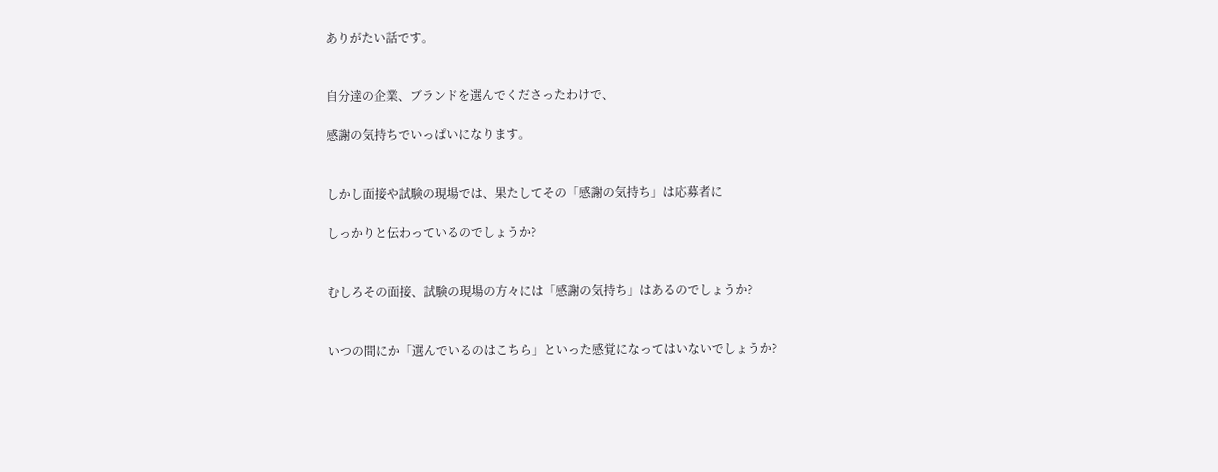ありがたい話です。


自分達の企業、ブランドを選んでくださったわけで、

感謝の気持ちでいっぱいになります。


しかし面接や試験の現場では、果たしてその「感謝の気持ち」は応募者に

しっかりと伝わっているのでしょうか?


むしろその面接、試験の現場の方々には「感謝の気持ち」はあるのでしょうか?


いつの間にか「選んでいるのはこちら」といった感覚になってはいないでしょうか?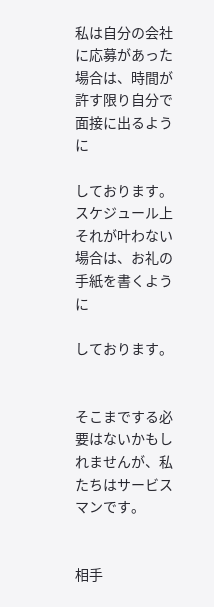私は自分の会社に応募があった場合は、時間が許す限り自分で面接に出るように

しております。スケジュール上それが叶わない場合は、お礼の手紙を書くように

しております。


そこまでする必要はないかもしれませんが、私たちはサービスマンです。


相手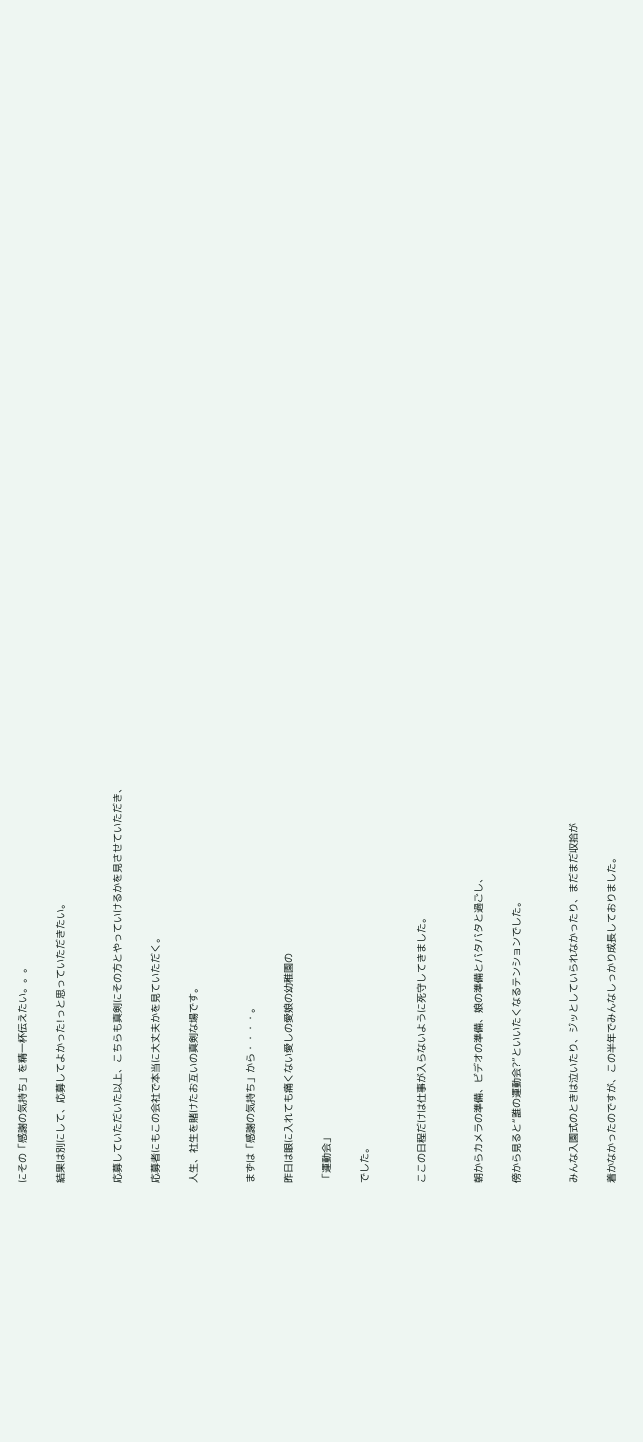にその「感謝の気持ち」を精一杯伝えたい。。。

結果は別にして、応募してよかった!っと思っていただきたい。


応募していただいた以上、こちらも真剣にその方とやっていけるかを見させていただき、

応募者にもこの会社で本当に大丈夫かを見ていただく。

人生、社生を賭けたお互いの真剣な場です。


まずは「感謝の気持ち」から・・・・。

昨日は眼に入れても痛くない愛しの愛娘の幼稚園の

「運動会」

でした。


ここの日程だけは仕事が入らないように死守してきました。


朝からカメラの準備、ビデオの準備、娘の準備とバタバタと過ごし、

傍から見ると“誰の運動会?”といいたくなるテンションでした。


みんな入園式のときは泣いたり、ジッとしていられなかったり、まだまだ収拾が

着かなかったのですが、この半年でみんなしっかり成長しておりました。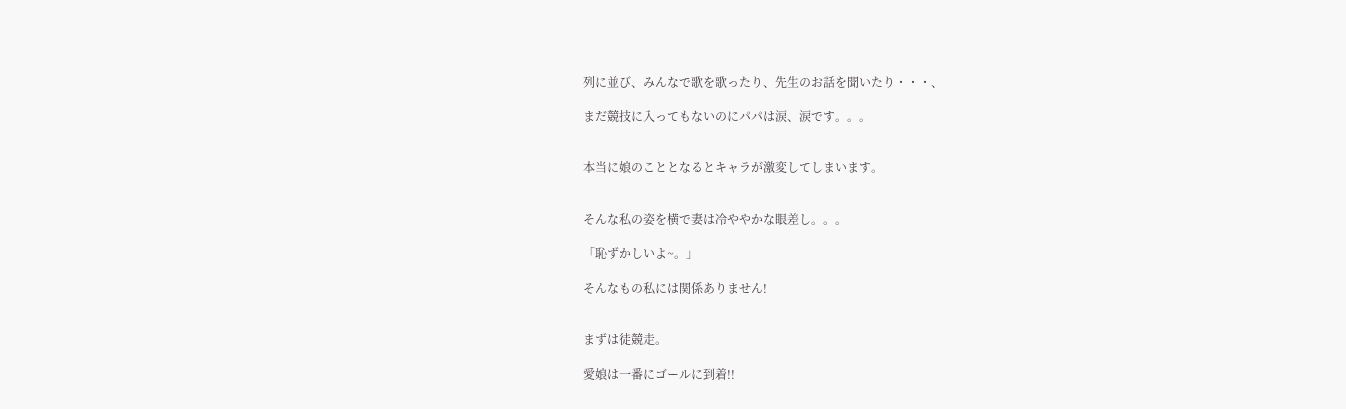列に並び、みんなで歌を歌ったり、先生のお話を聞いたり・・・、

まだ競技に入ってもないのにパパは涙、涙です。。。


本当に娘のこととなるとキャラが激変してしまいます。


そんな私の姿を横で妻は冷ややかな眼差し。。。

「恥ずかしいよ~。」

そんなもの私には関係ありません!


まずは徒競走。

愛娘は一番にゴールに到着!!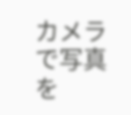カメラで写真を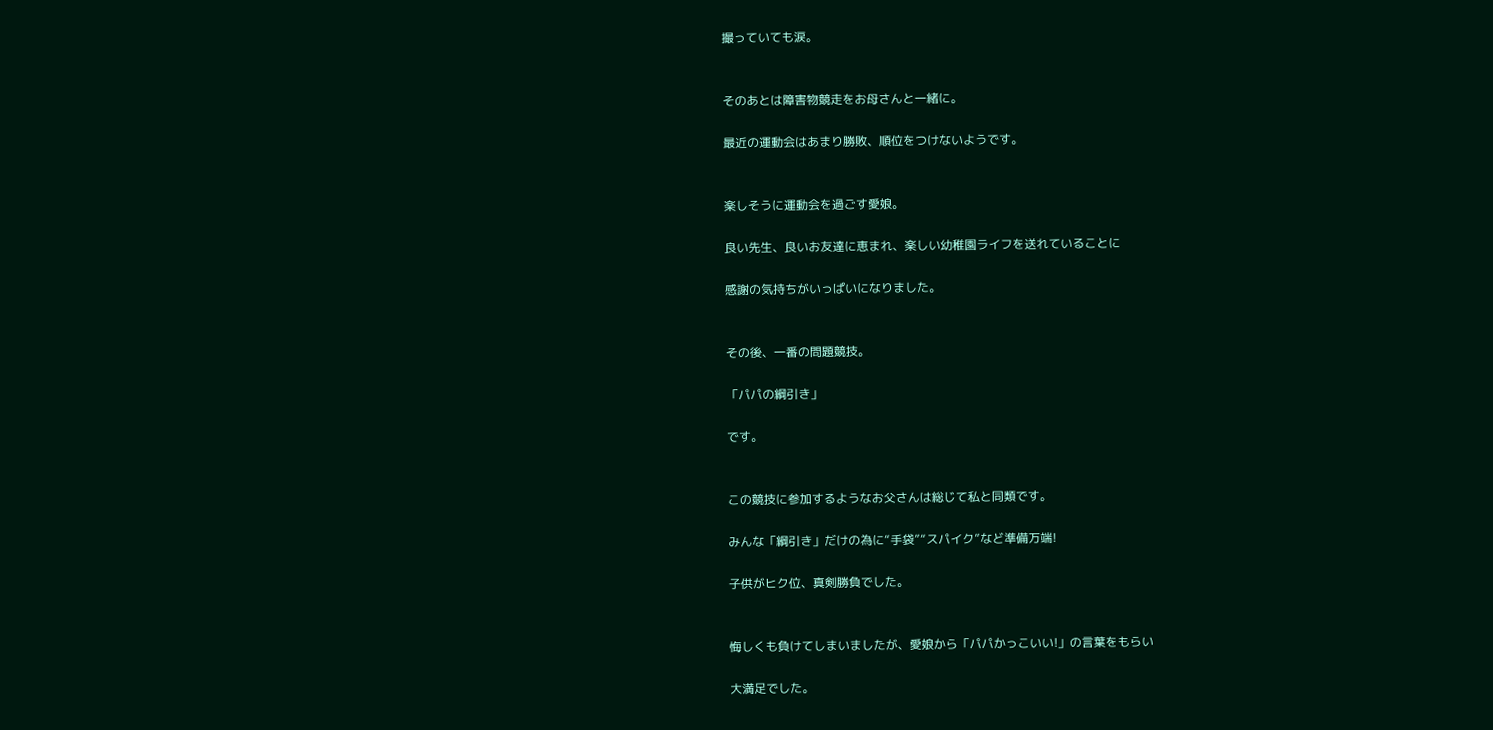撮っていても涙。


そのあとは障害物競走をお母さんと一緒に。

最近の運動会はあまり勝敗、順位をつけないようです。


楽しそうに運動会を過ごす愛娘。

良い先生、良いお友達に恵まれ、楽しい幼稚園ライフを送れていることに

感謝の気持ちがいっぱいになりました。


その後、一番の問題競技。

「パパの綱引き」

です。


この競技に参加するようなお父さんは総じて私と同類です。

みんな「綱引き」だけの為に“手袋”“スパイク”など準備万端!

子供がヒク位、真剣勝負でした。


悔しくも負けてしまいましたが、愛娘から「パパかっこいい!」の言葉をもらい

大満足でした。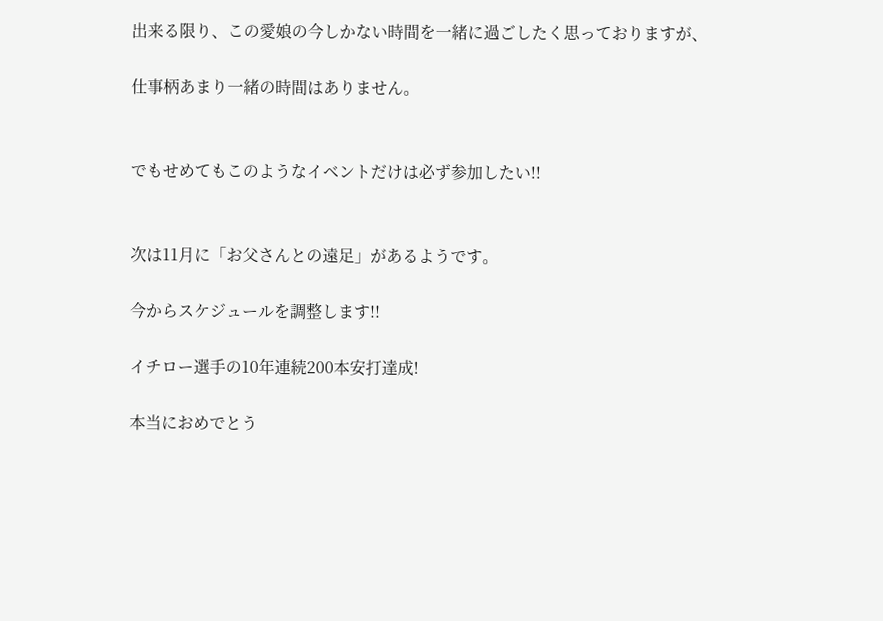出来る限り、この愛娘の今しかない時間を一緒に過ごしたく思っておりますが、

仕事柄あまり一緒の時間はありません。


でもせめてもこのようなイベントだけは必ず参加したい!!


次は11月に「お父さんとの遠足」があるようです。

今からスケジュールを調整します!!

イチロー選手の10年連続200本安打達成!

本当におめでとう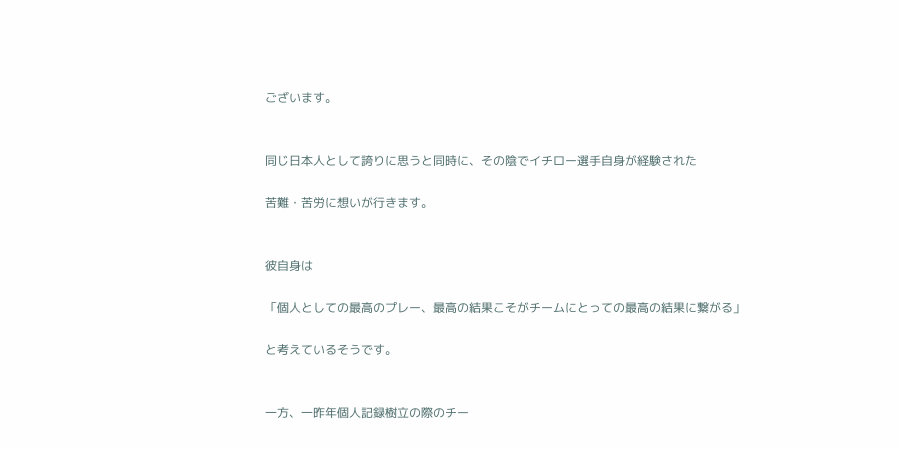ございます。


同じ日本人として誇りに思うと同時に、その陰でイチロー選手自身が経験された

苦難・苦労に想いが行きます。


彼自身は

「個人としての最高のプレー、最高の結果こそがチームにとっての最高の結果に繋がる」

と考えているそうです。


一方、一昨年個人記録樹立の際のチー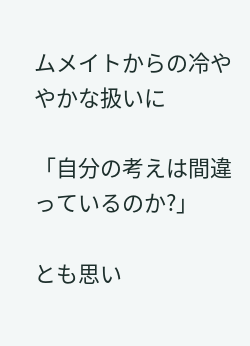ムメイトからの冷ややかな扱いに

「自分の考えは間違っているのか?」

とも思い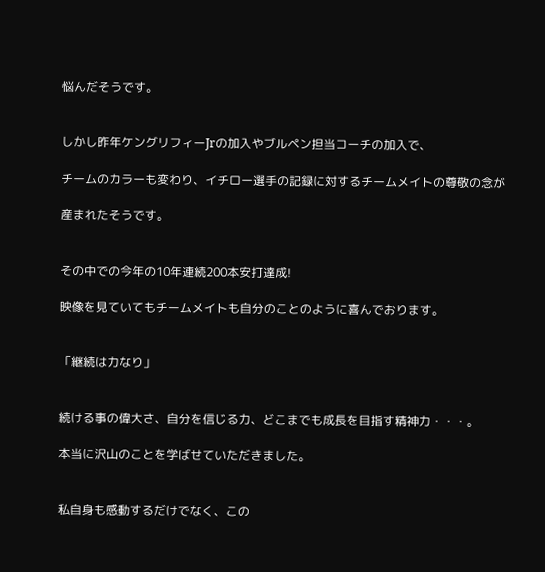悩んだそうです。


しかし昨年ケングリフィーJrの加入やブルペン担当コーチの加入で、

チームのカラーも変わり、イチロー選手の記録に対するチームメイトの尊敬の念が

産まれたそうです。


その中での今年の10年連続200本安打達成!

映像を見ていてもチームメイトも自分のことのように喜んでおります。


「継続は力なり」


続ける事の偉大さ、自分を信じる力、どこまでも成長を目指す精神力・・・。

本当に沢山のことを学ばせていただきました。


私自身も感動するだけでなく、この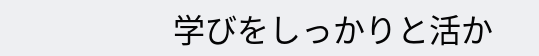学びをしっかりと活か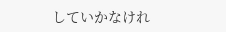していかなけれ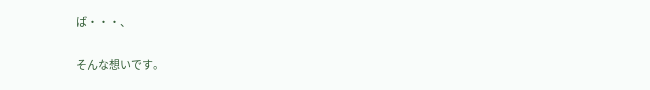ば・・・、

そんな想いです。